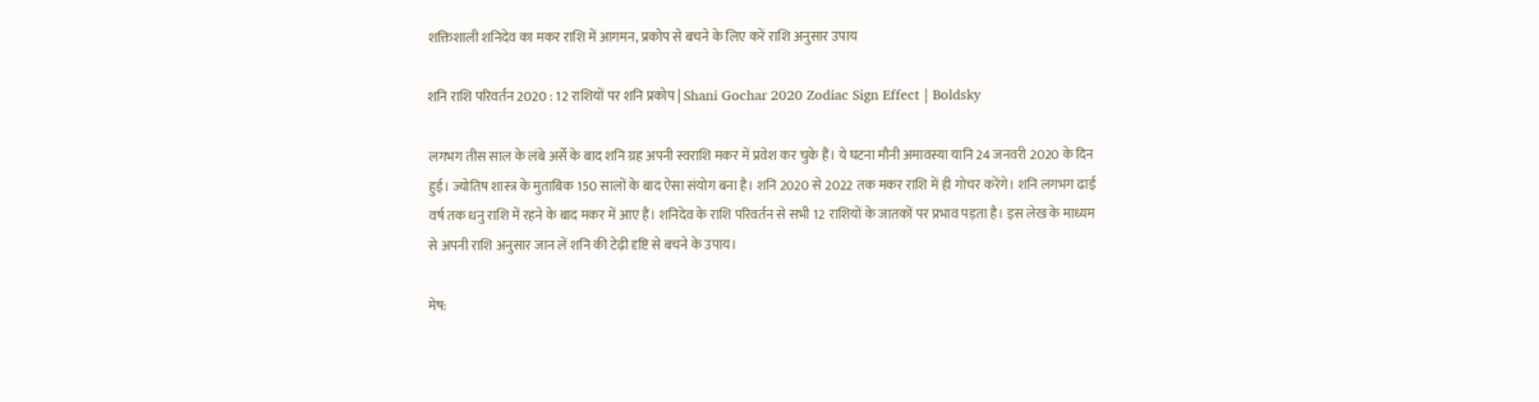शक्तिशाली शनिदेव का मकर राशि में आगमन, प्रकोप से बचने के लिए करें राशि अनुसार उपाय

शनि राशि परिवर्तन 2020 : 12 राशियों पर शनि प्रकोप | Shani Gochar 2020 Zodiac Sign Effect | Boldsky

लगभग तीस साल के लंबे अर्से के बाद शनि ग्रह अपनी स्वराशि मकर में प्रवेश कर चुके हैं। ये घटना मौनी अमावस्या यानि 24 जनवरी 2020 के दिन हुई। ज्योतिष शास्त्र के मुताबिक 150 सालों के बाद ऐसा संयोग बना है। शनि 2020 से 2022 तक मकर राशि में ही गोचर करेंगे। शनि लगभग ढाई वर्ष तक धनु राशि में रहने के बाद मकर में आए हैं। शनिदेव के राशि परिवर्तन से सभी 12 राशियों के जातकों पर प्रभाव पड़ता है। इस लेख के माध्यम से अपनी राशि अनुसार जान लें शनि की टेढ़ी दृष्टि से बचने के उपाय।

मेष: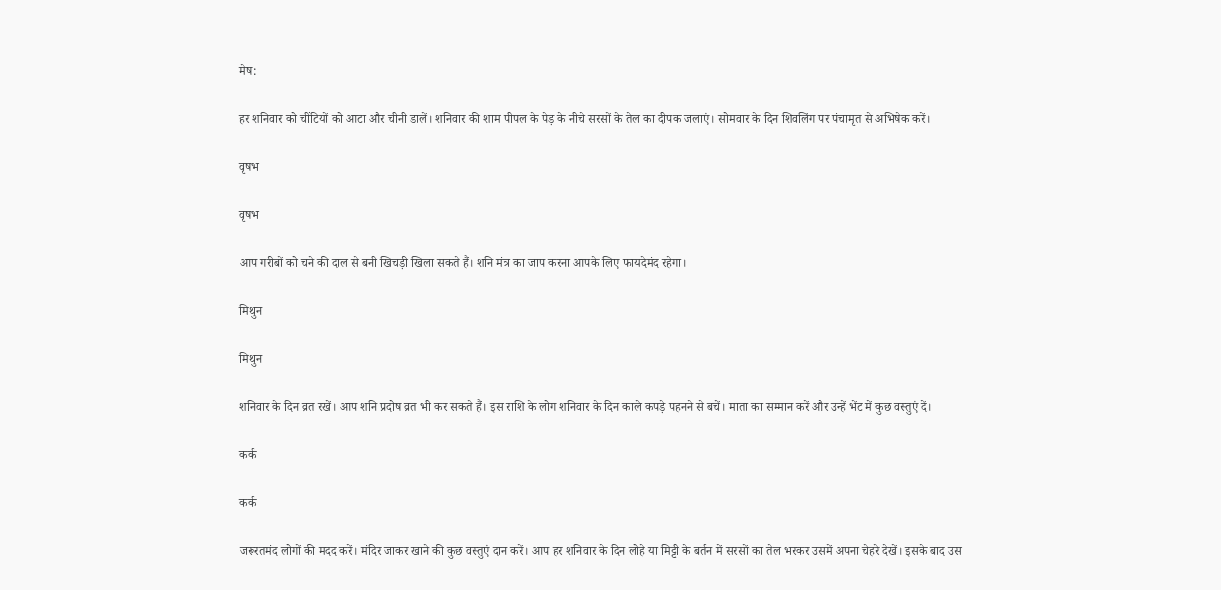मेष:

हर शनिवार को चींटियों को आटा और चीनी डालें। शनिवार की शाम पीपल के पेड़ के नीचे सरसों के तेल का दीपक जलाएं। सोमवार के दिन शिवलिंग पर पंचामृत से अभिषेक करें।

वृषभ

वृषभ

आप गरीबों को चने की दाल से बनी खिचड़ी खिला सकते हैं। शनि मंत्र का जाप करना आपके लिए फायदेमंद रहेगा।

मिथुन

मिथुन

शनिवार के दिन व्रत रखें। आप शनि प्रदोष व्रत भी कर सकते हैं। इस राशि के लोग शनिवार के दिन काले कपड़े पहनने से बचें। माता का सम्मान करें और उन्हें भेंट में कुछ वस्तुएं दें।

कर्क

कर्क

जरूरतमंद लोगों की मदद करें। मंदिर जाकर खाने की कुछ वस्तुएं दान करें। आप हर शनिवार के दिन लोहे या मिट्टी के बर्तन में सरसों का तेल भरकर उसमें अपना चेहरे देखें। इसके बाद उस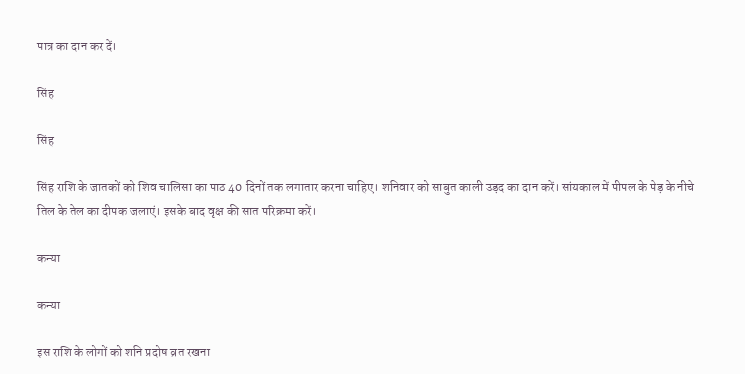पात्र का दान कर दें।

सिंह

सिंह

सिंह राशि के जातकों को शिव चालिसा का पाठ 40 दिनों तक लगातार करना चाहिए। शनिवार को साबुत काली उड़द का दान करें। सांयकाल में पीपल के पेड़ के नीचे तिल के तेल का दीपक जलाएं। इसके बाद वृक्ष की सात परिक्रमा करें।

कन्या

कन्या

इस राशि के लोगों को शनि प्रदोष व्रत रखना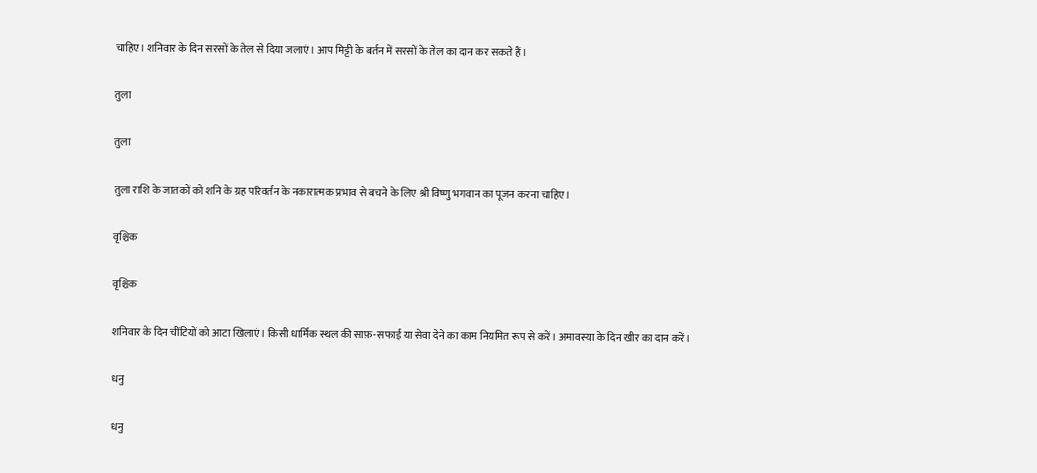चाहिए। शनिवार के दिन सरसों के तेल से दिया जलाएं। आप मिट्टी के बर्तन में सरसों के तेल का दान कर सकते हैं।

तुला

तुला

तुला राशि के जातकों को शनि के ग्रह परिवर्तन के नकारात्मक प्रभाव से बचने के लिए श्री विष्णु भगवान का पूजन करना चाहिए।

वृश्चिक

वृश्चिक

शनिवार के दिन चींटियों को आटा खिलाएं। किसी धार्मिक स्थल की साफ़-सफाई या सेवा देने का काम नियमित रूप से करें। अमावस्या के दिन खीर का दान करें।

धनु

धनु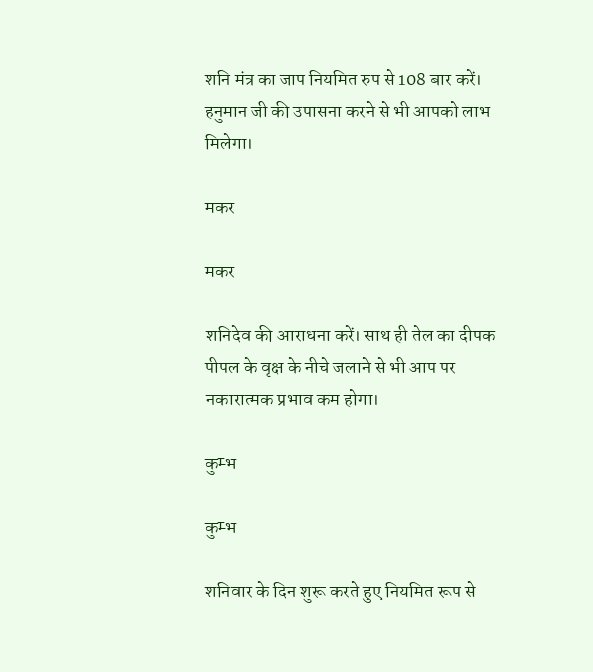शनि मंत्र का जाप नियमित रुप से 108 बार करें। हनुमान जी की उपासना करने से भी आपको लाभ मिलेगा।

मकर

मकर

शनिदेव की आराधना करें। साथ ही तेल का दीपक पीपल के वृक्ष के नीचे जलाने से भी आप पर नकारात्मक प्रभाव कम होगा।

कुम्भ

कुम्भ

शनिवार के दिन शुरू करते हुए नियमित रूप से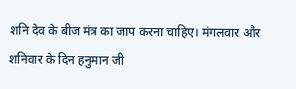शनि देव के बीज मंत्र का जाप करना चाहिए। मंगलवार और शनिवार के दिन हनुमान जी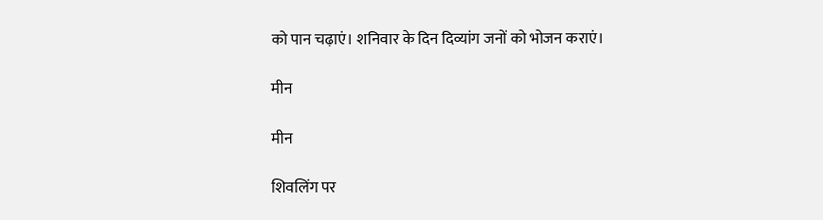को पान चढ़ाएं। शनिवार के दिन दिव्यांग जनों को भोजन कराएं।

मीन

मीन

शिवलिंग पर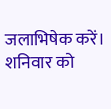जलाभिषेक करें। शनिवार को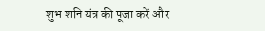शुभ शनि यंत्र की पूजा करें और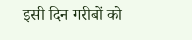इसी दिन गरीबों को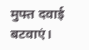मुफ्त दवाई बटवाएं।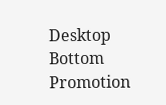Desktop Bottom Promotion